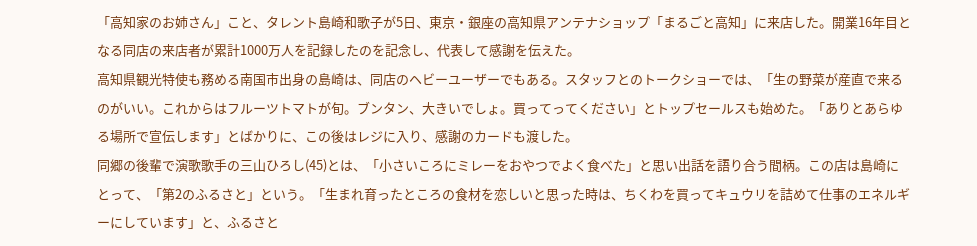「高知家のお姉さん」こと、タレント島崎和歌子が5日、東京・銀座の高知県アンテナショップ「まるごと高知」に来店した。開業16年目となる同店の来店者が累計1000万人を記録したのを記念し、代表して感謝を伝えた。
高知県観光特使も務める南国市出身の島崎は、同店のヘビーユーザーでもある。スタッフとのトークショーでは、「生の野菜が産直で来るのがいい。これからはフルーツトマトが旬。ブンタン、大きいでしょ。買ってってください」とトップセールスも始めた。「ありとあらゆる場所で宣伝します」とばかりに、この後はレジに入り、感謝のカードも渡した。
同郷の後輩で演歌歌手の三山ひろし(45)とは、「小さいころにミレーをおやつでよく食べた」と思い出話を語り合う間柄。この店は島崎にとって、「第2のふるさと」という。「生まれ育ったところの食材を恋しいと思った時は、ちくわを買ってキュウリを詰めて仕事のエネルギーにしています」と、ふるさと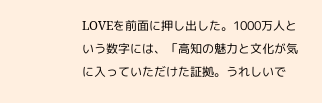LOVEを前面に押し出した。1000万人という数字には、「高知の魅力と文化が気に入っていただけた証拠。うれしいで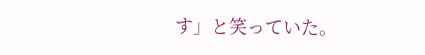す」と笑っていた。